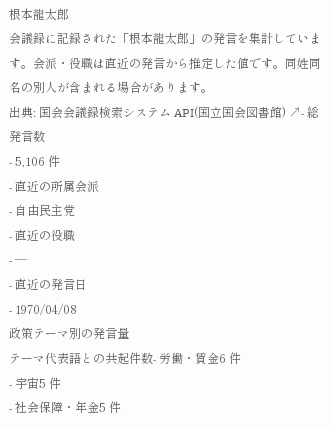根本龍太郎
会議録に記録された「根本龍太郎」の発言を集計しています。会派・役職は直近の発言から推定した値です。同姓同名の別人が含まれる場合があります。
出典: 国会会議録検索システム API(国立国会図書館) ↗- 総発言数
- 5,106 件
- 直近の所属会派
- 自由民主党
- 直近の役職
- —
- 直近の発言日
- 1970/04/08
政策テーマ別の発言量
テーマ代表語との共起件数- 労働・賃金6 件
- 宇宙5 件
- 社会保障・年金5 件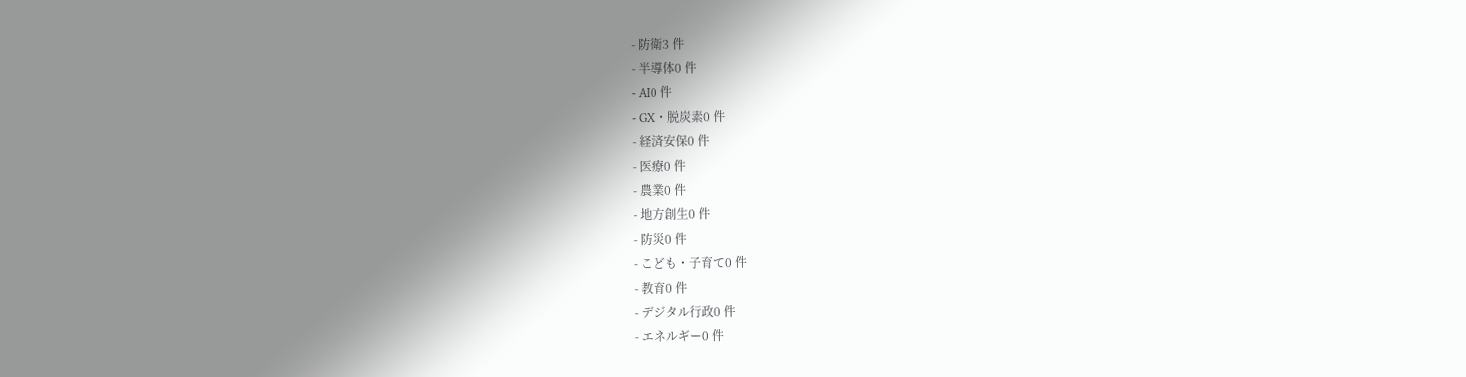- 防衛3 件
- 半導体0 件
- AI0 件
- GX・脱炭素0 件
- 経済安保0 件
- 医療0 件
- 農業0 件
- 地方創生0 件
- 防災0 件
- こども・子育て0 件
- 教育0 件
- デジタル行政0 件
- エネルギー0 件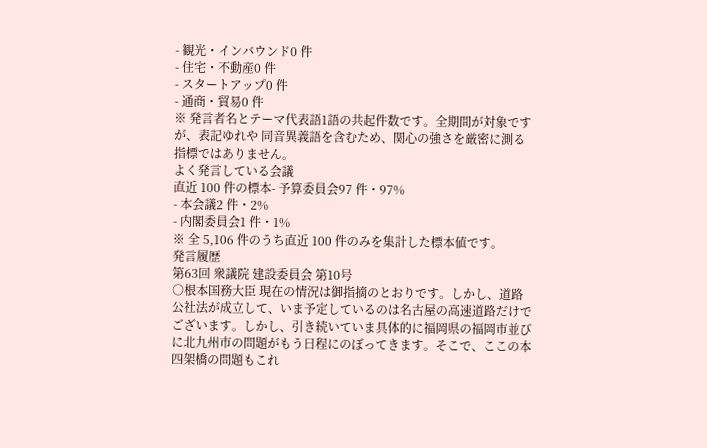- 観光・インバウンド0 件
- 住宅・不動産0 件
- スタートアップ0 件
- 通商・貿易0 件
※ 発言者名とテーマ代表語1語の共起件数です。全期間が対象ですが、表記ゆれや 同音異義語を含むため、関心の強さを厳密に測る指標ではありません。
よく発言している会議
直近 100 件の標本- 予算委員会97 件・97%
- 本会議2 件・2%
- 内閣委員会1 件・1%
※ 全 5,106 件のうち直近 100 件のみを集計した標本値です。
発言履歴
第63回 衆議院 建設委員会 第10号
○根本国務大臣 現在の情況は御指摘のとおりです。しかし、道路公社法が成立して、いま予定しているのは名古屋の高速道路だけでございます。しかし、引き続いていま具体的に福岡県の福岡市並びに北九州市の問題がもう日程にのぼってきます。そこで、ここの本四架橋の問題もこれ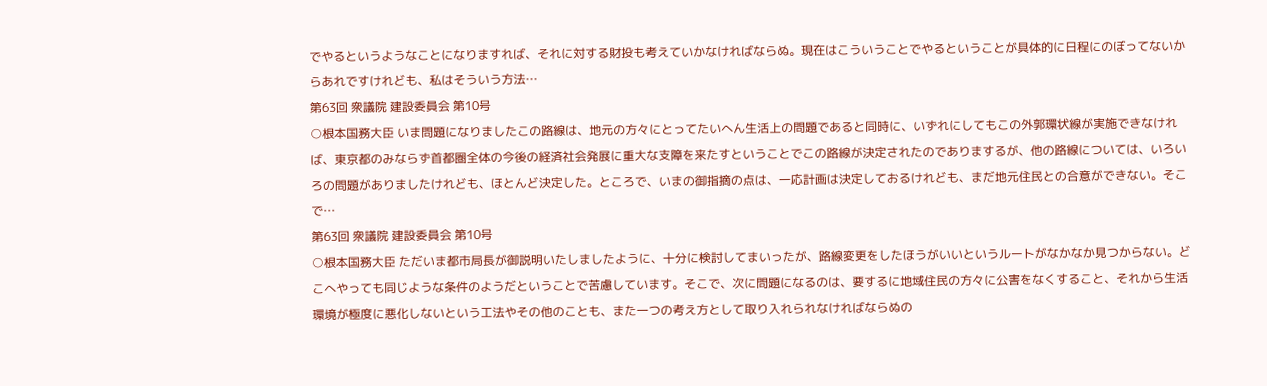でやるというようなことになりますれば、それに対する財投も考えていかなければならぬ。現在はこういうことでやるということが具体的に日程にのぼってないからあれですけれども、私はそういう方法…
第63回 衆議院 建設委員会 第10号
○根本国務大臣 いま問題になりましたこの路線は、地元の方々にとってたいへん生活上の問題であると同時に、いずれにしてもこの外郭環状線が実施できなければ、東京都のみならず首都圏全体の今後の経済社会発展に重大な支障を来たすということでこの路線が決定されたのでありまするが、他の路線については、いろいろの問題がありましたけれども、ほとんど決定した。ところで、いまの御指摘の点は、一応計画は決定しておるけれども、まだ地元住民との合意ができない。そこで…
第63回 衆議院 建設委員会 第10号
○根本国務大臣 ただいま都市局長が御説明いたしましたように、十分に検討してまいったが、路線変更をしたほうがいいというルートがなかなか見つからない。どこへやっても同じような条件のようだということで苦慮しています。そこで、次に問題になるのは、要するに地域住民の方々に公害をなくすること、それから生活環境が極度に悪化しないという工法やその他のことも、また一つの考え方として取り入れられなければならぬの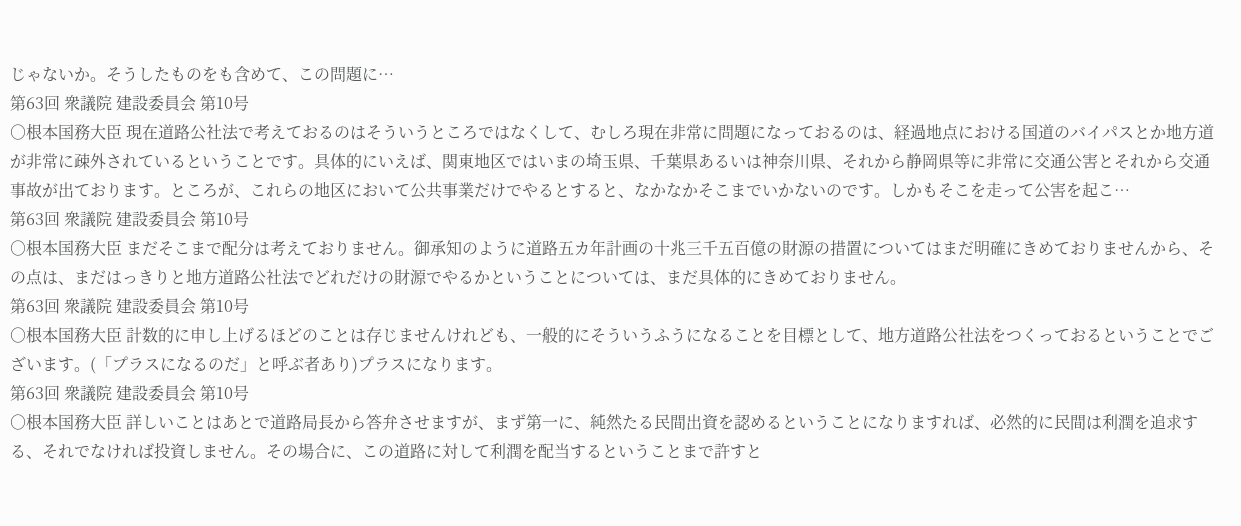じゃないか。そうしたものをも含めて、この問題に…
第63回 衆議院 建設委員会 第10号
○根本国務大臣 現在道路公社法で考えておるのはそういうところではなくして、むしろ現在非常に問題になっておるのは、経過地点における国道のバイパスとか地方道が非常に疎外されているということです。具体的にいえば、関東地区ではいまの埼玉県、千葉県あるいは神奈川県、それから静岡県等に非常に交通公害とそれから交通事故が出ております。ところが、これらの地区において公共事業だけでやるとすると、なかなかそこまでいかないのです。しかもそこを走って公害を起こ…
第63回 衆議院 建設委員会 第10号
○根本国務大臣 まだそこまで配分は考えておりません。御承知のように道路五カ年計画の十兆三千五百億の財源の措置についてはまだ明確にきめておりませんから、その点は、まだはっきりと地方道路公社法でどれだけの財源でやるかということについては、まだ具体的にきめておりません。
第63回 衆議院 建設委員会 第10号
○根本国務大臣 計数的に申し上げるほどのことは存じませんけれども、一般的にそういうふうになることを目標として、地方道路公社法をつくっておるということでございます。(「プラスになるのだ」と呼ぶ者あり)プラスになります。
第63回 衆議院 建設委員会 第10号
○根本国務大臣 詳しいことはあとで道路局長から答弁させますが、まず第一に、純然たる民間出資を認めるということになりますれば、必然的に民間は利潤を追求する、それでなければ投資しません。その場合に、この道路に対して利潤を配当するということまで許すと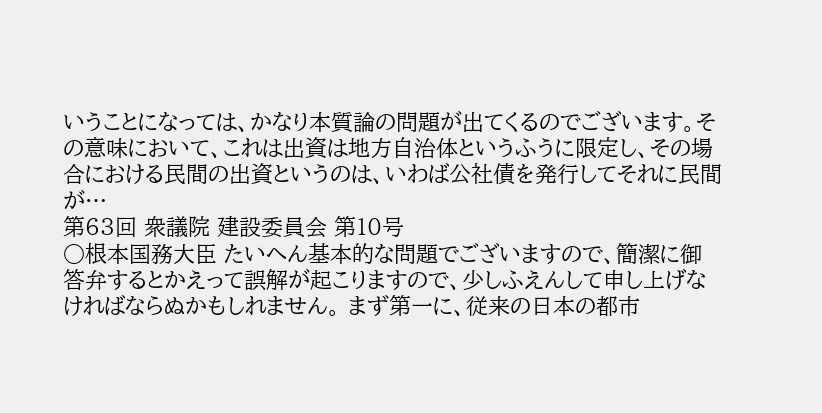いうことになっては、かなり本質論の問題が出てくるのでございます。その意味において、これは出資は地方自治体というふうに限定し、その場合における民間の出資というのは、いわば公社債を発行してそれに民間が…
第63回 衆議院 建設委員会 第10号
○根本国務大臣 たいへん基本的な問題でございますので、簡潔に御答弁するとかえって誤解が起こりますので、少しふえんして申し上げなければならぬかもしれません。 まず第一に、従来の日本の都市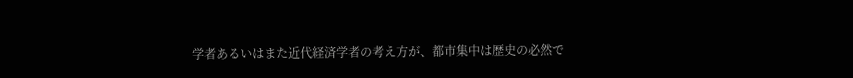学者あるいはまた近代経済学者の考え方が、都市集中は歴史の必然で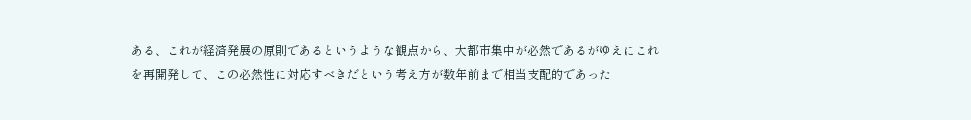ある、これが経済発展の原則であるというような観点から、大都市集中が必然であるがゆえにこれを再開発して、この必然性に対応すべきだという考え方が数年前まで相当支配的であった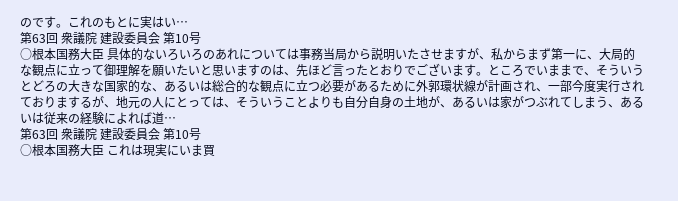のです。これのもとに実はい…
第63回 衆議院 建設委員会 第10号
○根本国務大臣 具体的ないろいろのあれについては事務当局から説明いたさせますが、私からまず第一に、大局的な観点に立って御理解を願いたいと思いますのは、先ほど言ったとおりでございます。ところでいままで、そういうとどろの大きな国家的な、あるいは総合的な観点に立つ必要があるために外郭環状線が計画され、一部今度実行されておりまするが、地元の人にとっては、そういうことよりも自分自身の土地が、あるいは家がつぶれてしまう、あるいは従来の経験によれば道…
第63回 衆議院 建設委員会 第10号
○根本国務大臣 これは現実にいま買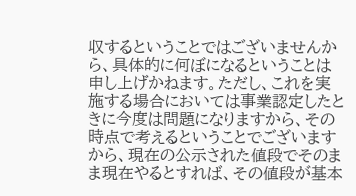収するということではございませんから、具体的に何ぼになるということは申し上げかねます。ただし、これを実施する場合においては事業認定したときに今度は問題になりますから、その時点で考えるということでございますから、現在の公示された値段でそのまま現在やるとすれば、その値段が基本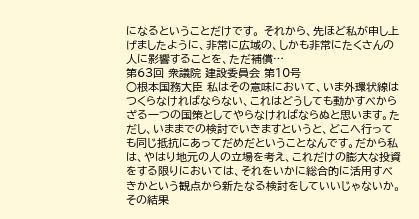になるということだけです。 それから、先ほど私が申し上げましたように、非常に広域の、しかも非常にたくさんの人に影響することを、ただ補償…
第63回 衆議院 建設委員会 第10号
○根本国務大臣 私はその意味において、いま外環状線はつくらなければならない、これはどうしても動かすべからざる一つの国策としてやらなければならぬと思います。ただし、いままでの検討でいきますというと、どこへ行っても同じ抵抗にあってだめだということなんです。だから私は、やはり地元の人の立場を考え、これだけの膨大な投資をする限りにおいては、それをいかに総合的に活用すべきかという観点から新たなる検討をしていいじゃないか。その結果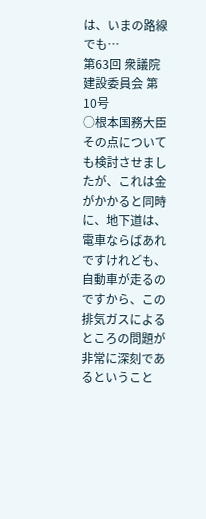は、いまの路線でも…
第63回 衆議院 建設委員会 第10号
○根本国務大臣 その点についても検討させましたが、これは金がかかると同時に、地下道は、電車ならばあれですけれども、自動車が走るのですから、この排気ガスによるところの問題が非常に深刻であるということ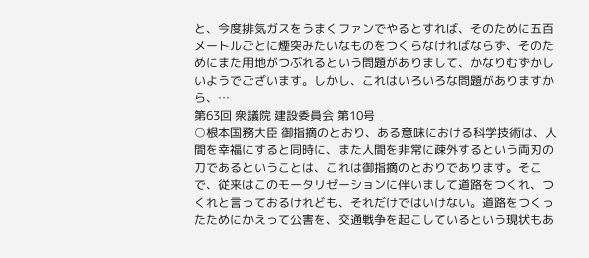と、今度排気ガスをうまくファンでやるとすれば、そのために五百メートルごとに煙突みたいなものをつくらなければならず、そのためにまた用地がつぶれるという問題がありまして、かなりむずかしいようでございます。しかし、これはいろいろな問題がありますから、…
第63回 衆議院 建設委員会 第10号
○根本国務大臣 御指摘のとおり、ある意味における科学技術は、人間を幸福にすると同時に、また人間を非常に疎外するという両刃の刀であるということは、これは御指摘のとおりであります。そこで、従来はこのモータリゼーションに伴いまして道路をつくれ、つくれと言っておるけれども、それだけではいけない。道路をつくったためにかえって公害を、交通戦争を起こしているという現状もあ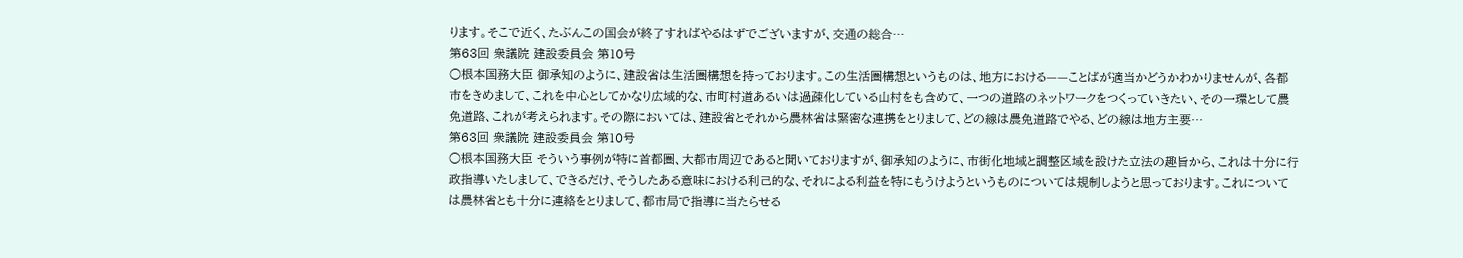ります。そこで近く、たぶんこの国会が終了すればやるはずでございますが、交通の総合…
第63回 衆議院 建設委員会 第10号
○根本国務大臣 御承知のように、建設省は生活圏構想を持っております。この生活圏構想というものは、地方における——ことばが適当かどうかわかりませんが、各都市をきめまして、これを中心としてかなり広域的な、市町村道あるいは過疎化している山村をも含めて、一つの道路のネットワークをつくっていきたい、その一環として農免道路、これが考えられます。その際においては、建設省とそれから農林省は緊密な連携をとりまして、どの線は農免道路でやる、どの線は地方主要…
第63回 衆議院 建設委員会 第10号
○根本国務大臣 そういう事例が特に首都圏、大都市周辺であると聞いておりますが、御承知のように、市街化地域と調整区域を設けた立法の趣旨から、これは十分に行政指導いたしまして、できるだけ、そうしたある意味における利己的な、それによる利益を特にもうけようというものについては規制しようと思っております。これについては農林省とも十分に連絡をとりまして、都市局で指導に当たらせる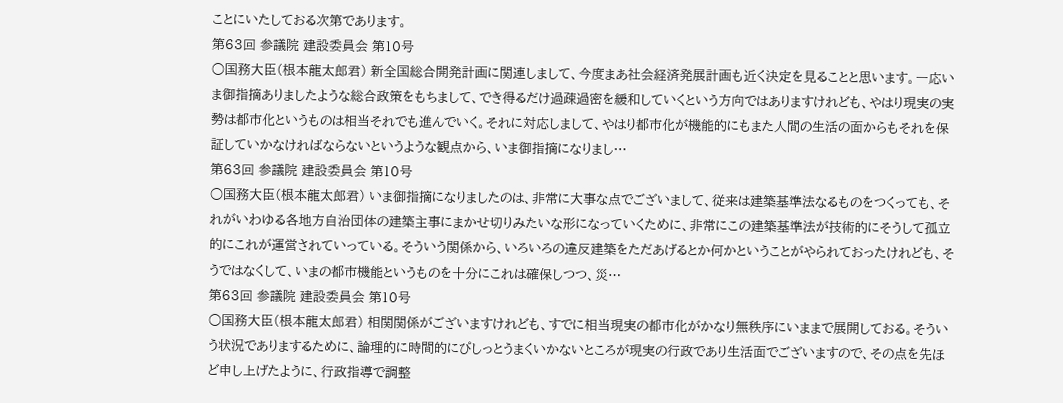ことにいたしておる次第であります。
第63回 参議院 建設委員会 第10号
○国務大臣(根本龍太郎君) 新全国総合開発計画に関連しまして、今度まあ社会経済発展計画も近く決定を見ることと思います。一応いま御指摘ありましたような総合政策をもちまして、でき得るだけ過疎過密を緩和していくという方向ではありますけれども、やはり現実の実勢は都市化というものは相当それでも進んでいく。それに対応しまして、やはり都市化が機能的にもまた人間の生活の面からもそれを保証していかなければならないというような観点から、いま御指摘になりまし…
第63回 参議院 建設委員会 第10号
○国務大臣(根本龍太郎君) いま御指摘になりましたのは、非常に大事な点でございまして、従来は建築基準法なるものをつくっても、それがいわゆる各地方自治団体の建築主事にまかせ切りみたいな形になっていくために、非常にこの建築基準法が技術的にそうして孤立的にこれが運営されていっている。そういう関係から、いろいろの違反建築をただあげるとか何かということがやられておったけれども、そうではなくして、いまの都市機能というものを十分にこれは確保しつつ、災…
第63回 参議院 建設委員会 第10号
○国務大臣(根本龍太郎君) 相関関係がございますけれども、すでに相当現実の都市化がかなり無秩序にいままで展開しておる。そういう状況でありまするために、論理的に時間的にぴしっとうまくいかないところが現実の行政であり生活面でございますので、その点を先ほど申し上げたように、行政指導で調整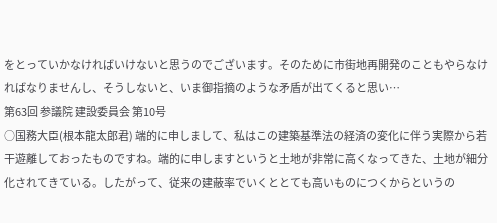をとっていかなければいけないと思うのでございます。そのために市街地再開発のこともやらなければなりませんし、そうしないと、いま御指摘のような矛盾が出てくると思い…
第63回 参議院 建設委員会 第10号
○国務大臣(根本龍太郎君) 端的に申しまして、私はこの建築基準法の経済の変化に伴う実際から若干遊離しておったものですね。端的に申しますというと土地が非常に高くなってきた、土地が細分化されてきている。したがって、従来の建蔽率でいくととても高いものにつくからというの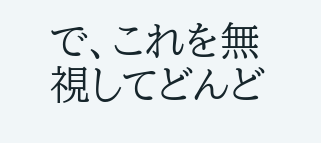で、これを無視してどんど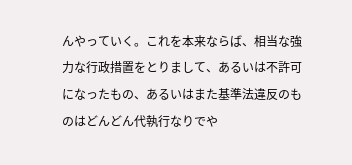んやっていく。これを本来ならば、相当な強力な行政措置をとりまして、あるいは不許可になったもの、あるいはまた基準法違反のものはどんどん代執行なりでや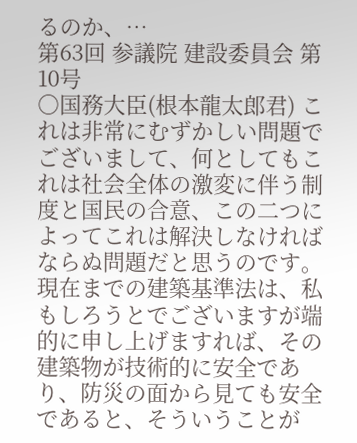るのか、…
第63回 参議院 建設委員会 第10号
○国務大臣(根本龍太郎君) これは非常にむずかしい問題でございまして、何としてもこれは社会全体の激変に伴う制度と国民の合意、この二つによってこれは解決しなければならぬ問題だと思うのです。現在までの建築基準法は、私もしろうとでございますが端的に申し上げますれば、その建築物が技術的に安全であり、防災の面から見ても安全であると、そういうことが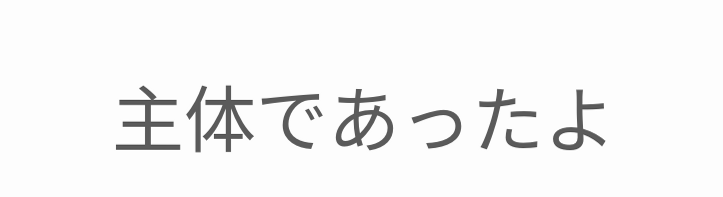主体であったよ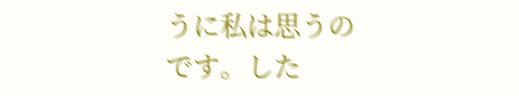うに私は思うのです。した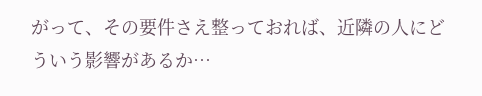がって、その要件さえ整っておれば、近隣の人にどういう影響があるか…